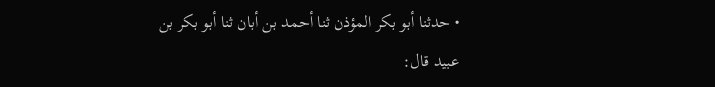• حدثنا أبو بكر المؤذن ثنا أحمد بن أبان ثنا أبو بكر بن عبيد قال: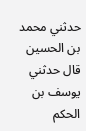حدثني محمد بن الحسين قال حدثني يوسف بن الحكم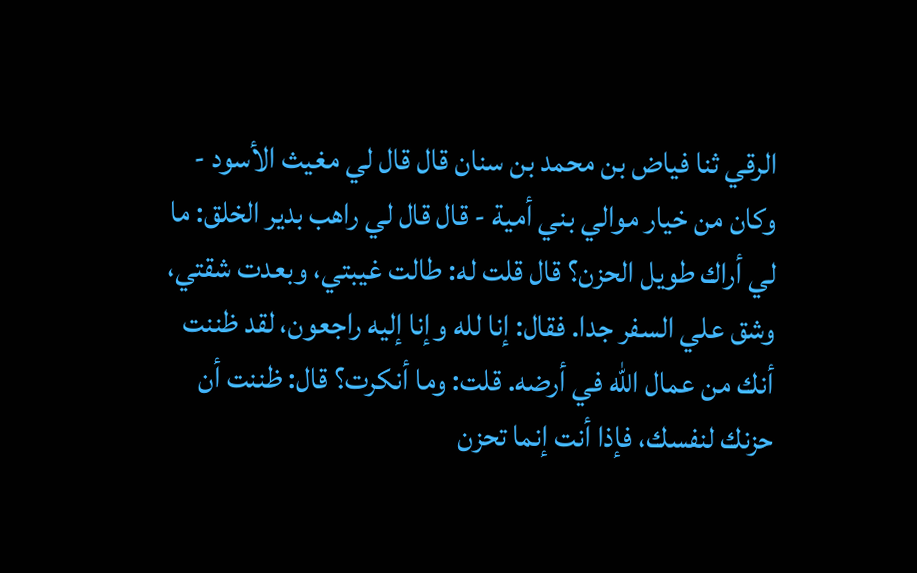الرقي ثنا فياض بن محمد بن سنان قال قال لي مغيث الأسود - وكان من خيار موالي بني أمية - قال قال لي راهب بدير الخلق: ما لي أراك طويل الحزن؟ قال قلت له: طالت غيبتي، وبعدت شقتي، وشق علي السفر جدا. فقال: إنا لله وإنا إليه راجعون، لقد ظننت أنك من عمال الله في أرضه. قلت: وما أنكرت؟ قال: ظننت أن حزنك لنفسك، فإذا أنت إنما تحزن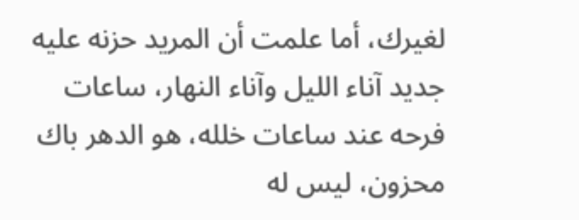لغيرك، أما علمت أن المريد حزنه عليه جديد آناء الليل وآناء النهار، ساعات فرحه عند ساعات خلله، هو الدهر باك محزون، ليس له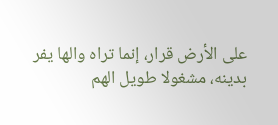على الأرض قرار، إنما تراه والها يفر بدينه، مشغولا طويل الهم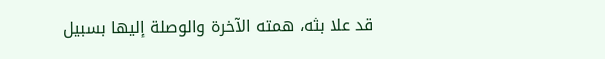قد علا بثه، همته الآخرة والوصلة إليها بسبيل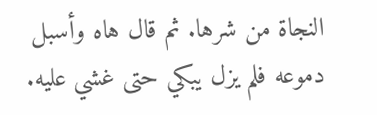النجاة من شرها. ثم قال هاه وأسبل دموعه فلم يزل يبكي حتى غشي عليه.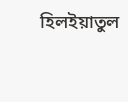হিলইয়াতুল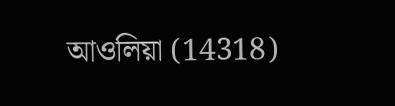আওলিয়া (14318)